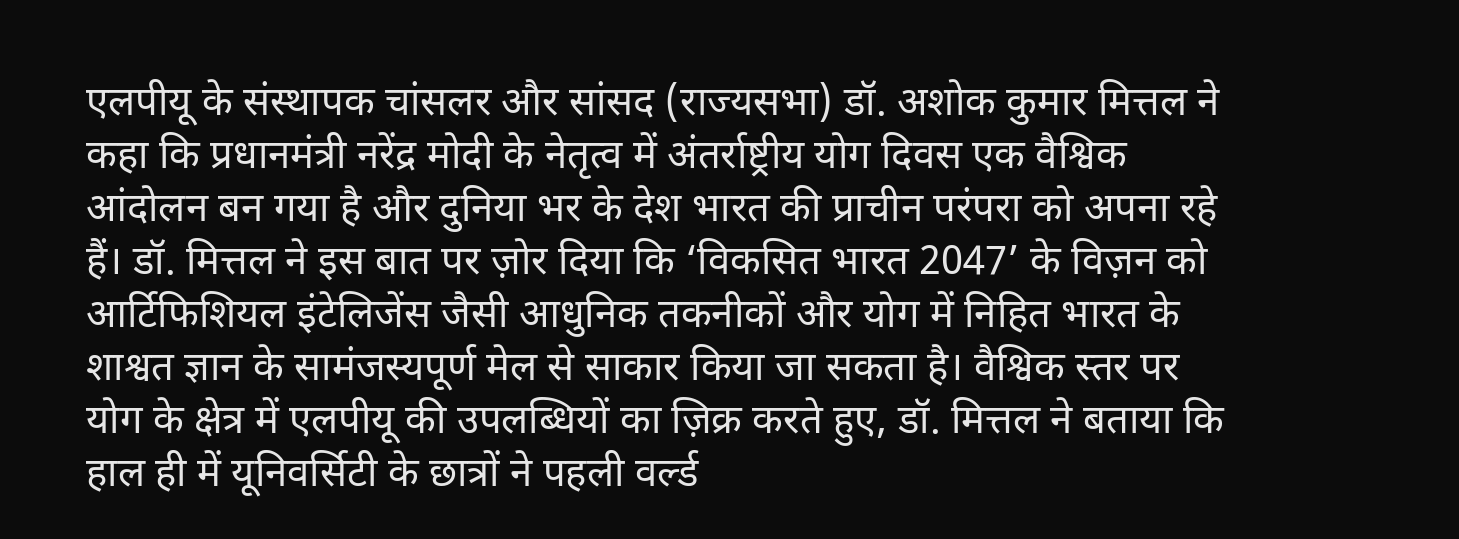एलपीयू के संस्थापक चांसलर और सांसद (राज्यसभा) डॉ. अशोक कुमार मित्तल ने कहा कि प्रधानमंत्री नरेंद्र मोदी के नेतृत्व में अंतर्राष्ट्रीय योग दिवस एक वैश्विक आंदोलन बन गया है और दुनिया भर के देश भारत की प्राचीन परंपरा को अपना रहे हैं। डॉ. मित्तल ने इस बात पर ज़ोर दिया कि ‘विकसित भारत 2047’ के विज़न को आर्टिफिशियल इंटेलिजेंस जैसी आधुनिक तकनीकों और योग में निहित भारत के शाश्वत ज्ञान के सामंजस्यपूर्ण मेल से साकार किया जा सकता है। वैश्विक स्तर पर योग के क्षेत्र में एलपीयू की उपलब्धियों का ज़िक्र करते हुए, डॉ. मित्तल ने बताया कि हाल ही में यूनिवर्सिटी के छात्रों ने पहली वर्ल्ड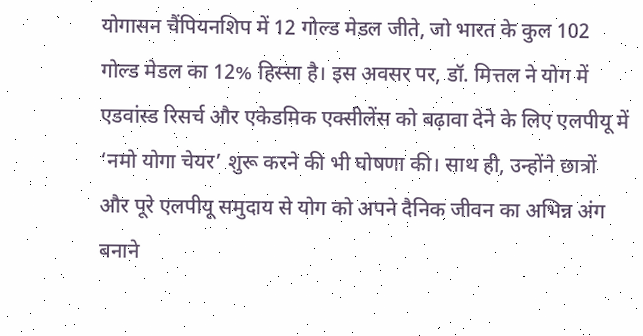योगासन चैंपियनशिप में 12 गोल्ड मेडल जीते, जो भारत के कुल 102 गोल्ड मेडल का 12% हिस्सा है। इस अवसर पर, डॉ. मित्तल ने योग में एडवांस्ड रिसर्च और एकेडमिक एक्सीलेंस को बढ़ावा देने के लिए एलपीयू में ‘नमो योगा चेयर’ शुरू करने की भी घोषणा की। साथ ही, उन्होंने छात्रों और पूरे एलपीयू समुदाय से योग को अपने दैनिक जीवन का अभिन्न अंग बनाने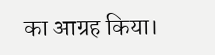का आग्रह किया।